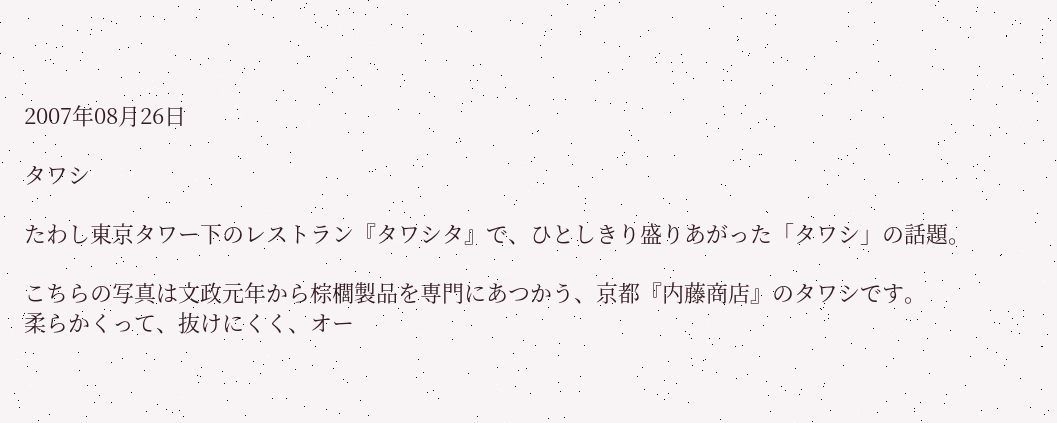2007年08月26日

タワシ

たわし東京タワー下のレストラン『タワシタ』で、ひとしきり盛りあがった「タワシ」の話題。

こちらの写真は文政元年から棕櫚製品を専門にあつかう、京都『内藤商店』のタワシです。
柔らかくって、抜けにくく、オー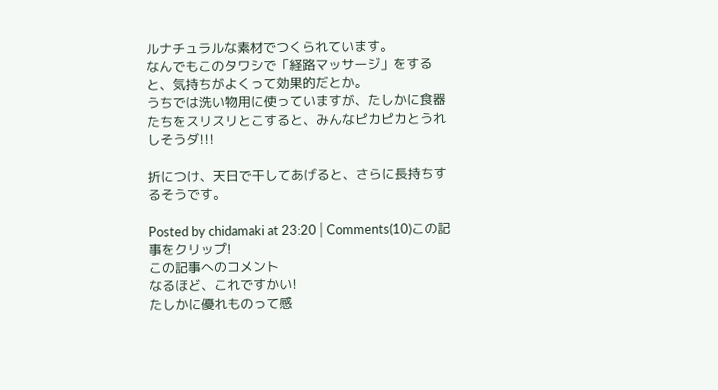ルナチュラルな素材でつくられています。
なんでもこのタワシで「経路マッサージ」をすると、気持ちがよくって効果的だとか。
うちでは洗い物用に使っていますが、たしかに食器たちをスリスリとこすると、みんなピカピカとうれしそうダ!!!

折につけ、天日で干してあげると、さらに長持ちするそうです。

Posted by chidamaki at 23:20│Comments(10)この記事をクリップ!
この記事へのコメント
なるほど、これですかい!
たしかに優れものって感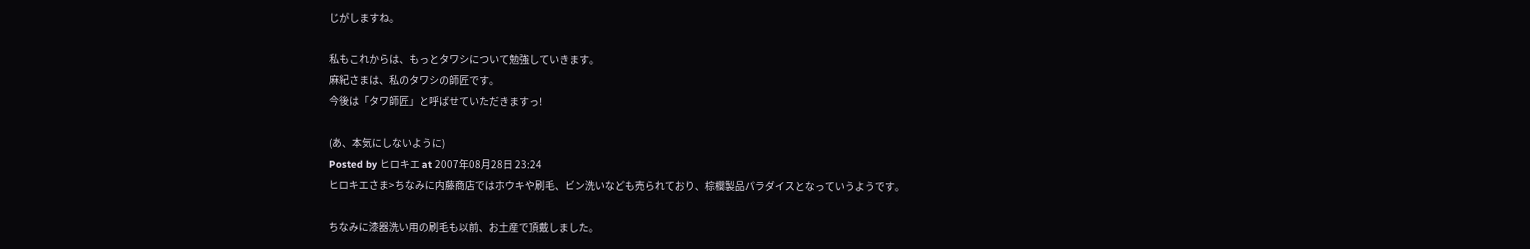じがしますね。

私もこれからは、もっとタワシについて勉強していきます。
麻紀さまは、私のタワシの師匠です。
今後は「タワ師匠」と呼ばせていただきますっ!

(あ、本気にしないように)
Posted by ヒロキエ at 2007年08月28日 23:24
ヒロキエさま>ちなみに内藤商店ではホウキや刷毛、ビン洗いなども売られており、棕櫚製品パラダイスとなっていうようです。

ちなみに漆器洗い用の刷毛も以前、お土産で頂戴しました。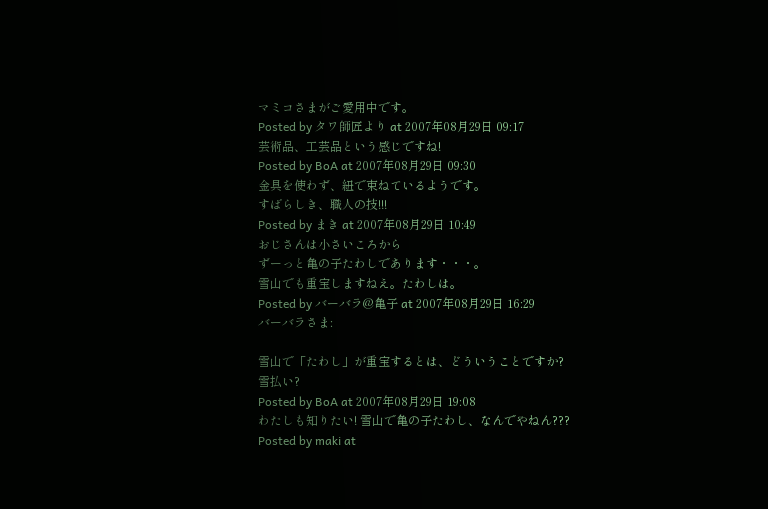マミコさまがご愛用中です。
Posted by タワ師匠より at 2007年08月29日 09:17
芸術品、工芸品という感じですね!
Posted by BoA at 2007年08月29日 09:30
金具を使わず、紐で束ねているようです。
すばらしき、職人の技!!!
Posted by まき at 2007年08月29日 10:49
おじさんは小さいころから
ずーっと亀の子たわしであります・・・。
雪山でも重宝しますねえ。たわしは。
Posted by バーバラ@亀子 at 2007年08月29日 16:29
バーバラさま:

雪山で「たわし」が重宝するとは、どういうことですか?
雪払い?
Posted by BoA at 2007年08月29日 19:08
わたしも知りたい! 雪山で亀の子たわし、なんでやねん???
Posted by maki at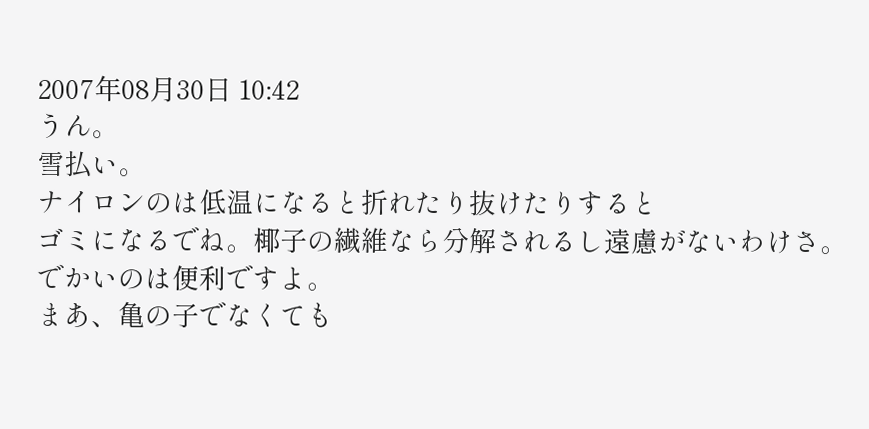2007年08月30日 10:42
うん。
雪払い。
ナイロンのは低温になると折れたり抜けたりすると
ゴミになるでね。椰子の繊維なら分解されるし遠慮がないわけさ。
でかいのは便利ですよ。
まあ、亀の子でなくても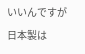いいんですが
日本製は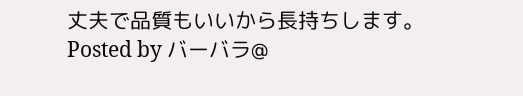丈夫で品質もいいから長持ちします。
Posted by バーバラ@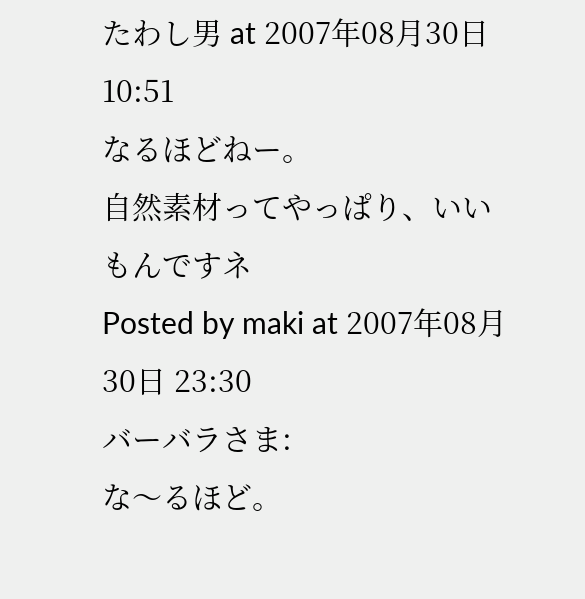たわし男 at 2007年08月30日 10:51
なるほどねー。
自然素材ってやっぱり、いいもんですネ
Posted by maki at 2007年08月30日 23:30
バーバラさま:
な〜るほど。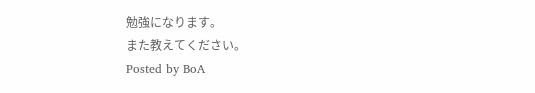勉強になります。
また教えてください。
Posted by BoA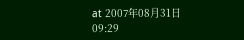at 2007年08月31日 09:29